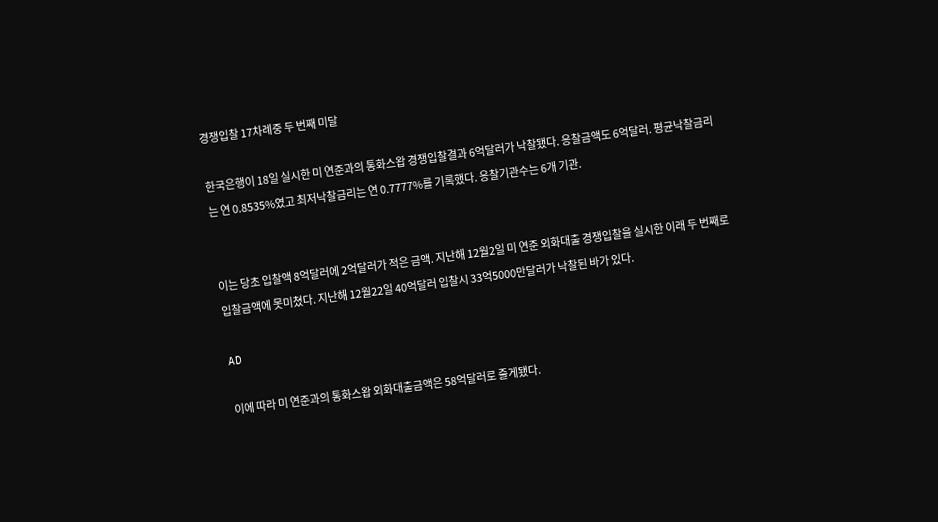경쟁입찰 17차례중 두 번째 미달

한국은행이 18일 실시한 미 연준과의 통화스왑 경쟁입찰결과 6억달러가 낙찰됐다. 응찰금액도 6억달러. 평균낙찰금리는 연 0.8535%였고 최저낙찰금리는 연 0.7777%를 기록했다. 응찰기관수는 6개 기관.


이는 당초 입찰액 8억달러에 2억달러가 적은 금액. 지난해 12월2일 미 연준 외화대출 경쟁입찰을 실시한 이래 두 번째로 입찰금액에 못미쳤다. 지난해 12월22일 40억달러 입찰시 33억5000만달러가 낙찰된 바가 있다.

AD

이에 따라 미 연준과의 통화스왑 외화대출금액은 58억달러로 줄게됐다.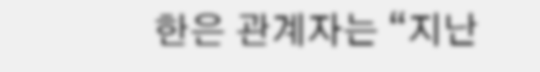한은 관계자는 “지난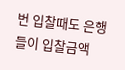번 입찰때도 은행들이 입찰금액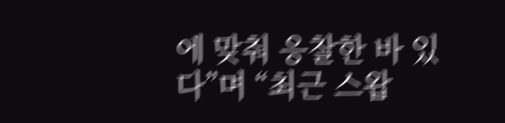에 맞춰 응찰한 바 있다”며 “최근 스왑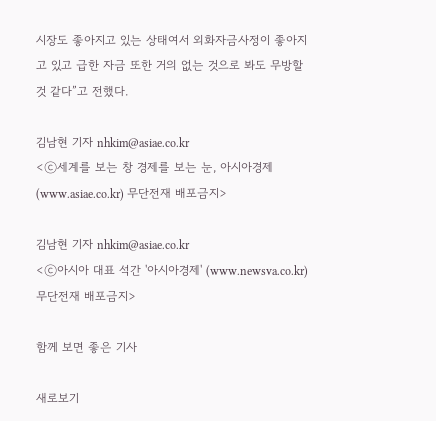시장도 좋아지고 있는 상태여서 외화자금사정이 좋아지고 있고 급한 자금 또한 거의 없는 것으로 봐도 무방할 것 같다”고 전했다.

김남현 기자 nhkim@asiae.co.kr
<ⓒ세계를 보는 창 경제를 보는 눈, 아시아경제(www.asiae.co.kr) 무단전재 배포금지>

김남현 기자 nhkim@asiae.co.kr
<ⓒ아시아 대표 석간 '아시아경제' (www.newsva.co.kr) 무단전재 배포금지>

함께 보면 좋은 기사

새로보기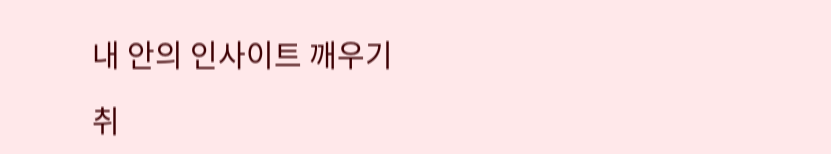내 안의 인사이트 깨우기

취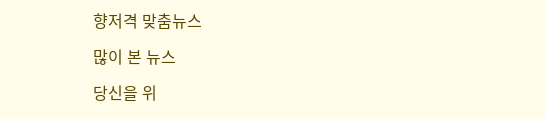향저격 맞춤뉴스

많이 본 뉴스

당신을 위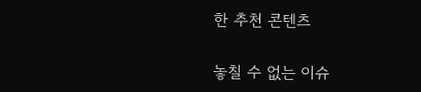한 추천 콘텐츠

놓칠 수 없는 이슈